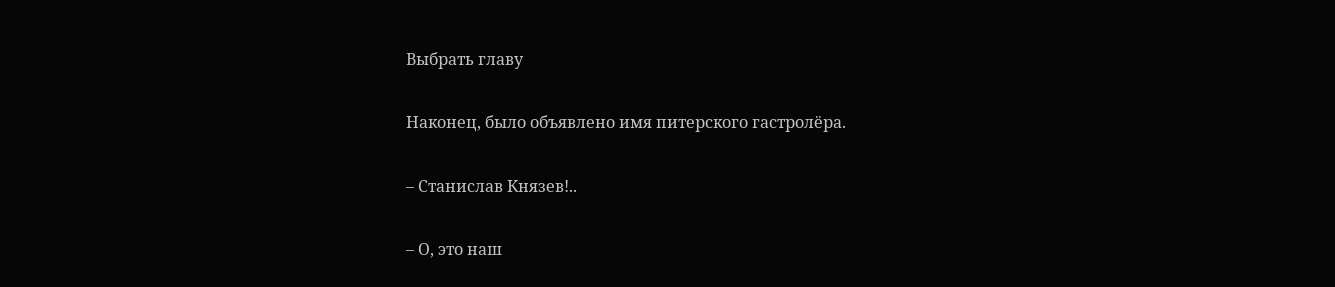Выбрать главу

Наконец, было объявлено имя питерского гастролёра.

– Станислав Князев!..

– О, это наш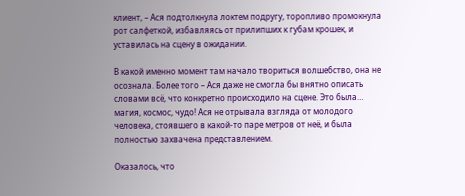клиент, – Ася подтолкнула локтем подругу, торопливо промокнула рот салфеткой, избавляясь от прилипших к губам крошек, и уставилась на сцену в ожидании.

В какой именно момент там начало твориться волшебство, она не осознала. Более того – Ася даже не смогла бы внятно описать словами всё, что конкретно происходило на сцене. Это была… магия, космос, чудо! Ася не отрывала взгляда от молодого человека, стоявшего в какой-то паре метров от неё, и была полностью захвачена представлением.

Оказалось, что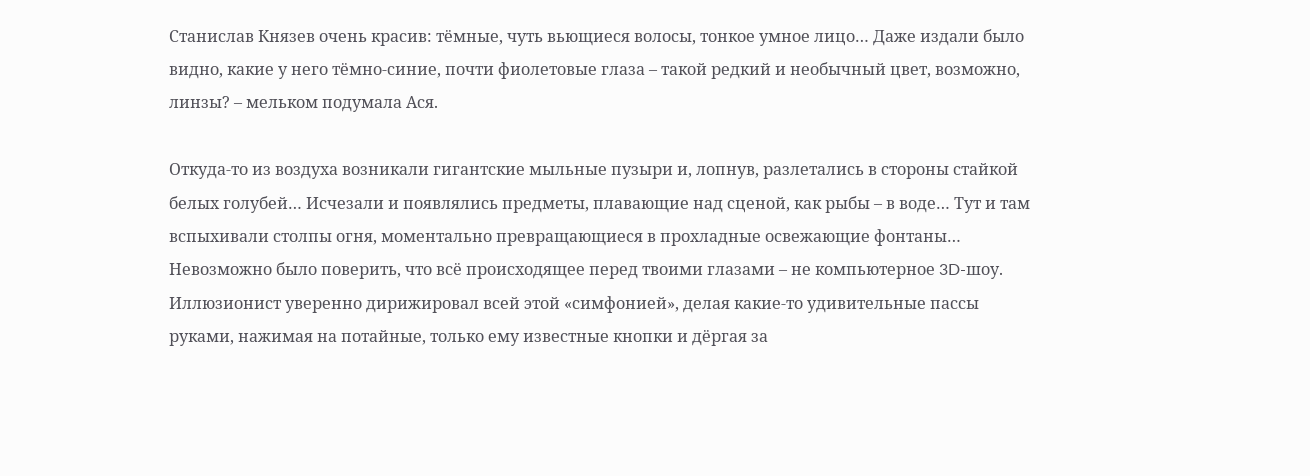Станислав Князев очень красив: тёмные, чуть вьющиеся волосы, тонкое умное лицо… Даже издали было видно, какие у него тёмно-синие, почти фиолетовые глаза – такой редкий и необычный цвет, возможно, линзы? – мельком подумала Ася.

Откуда-то из воздуха возникали гигантские мыльные пузыри и, лопнув, разлетались в стороны стайкой белых голубей… Исчезали и появлялись предметы, плавающие над сценой, как рыбы – в воде… Тут и там вспыхивали столпы огня, моментально превращающиеся в прохладные освежающие фонтаны… Невозможно было поверить, что всё происходящее перед твоими глазами – не компьютерное 3D-шоу. Иллюзионист уверенно дирижировал всей этой «симфонией», делая какие-то удивительные пассы руками, нажимая на потайные, только ему известные кнопки и дёргая за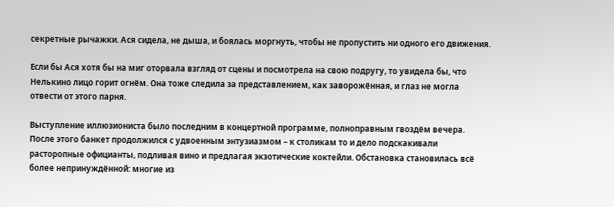секретные рычажки. Ася сидела, не дыша, и боялась моргнуть, чтобы не пропустить ни одного его движения.

Если бы Ася хотя бы на миг оторвала взгляд от сцены и посмотрела на свою подругу, то увидела бы, что Нелькино лицо горит огнём. Она тоже следила за представлением, как заворожённая, и глаз не могла отвести от этого парня.

Выступление иллюзиониста было последним в концертной программе, полноправным гвоздём вечера. После этого банкет продолжился с удвоенным энтузиазмом – к столикам то и дело подскакивали расторопные официанты, подливая вино и предлагая экзотические коктейли. Обстановка становилась всё более непринуждённой: многие из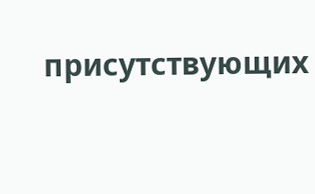присутствующих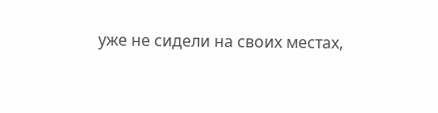уже не сидели на своих местах,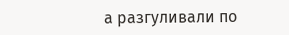а разгуливали по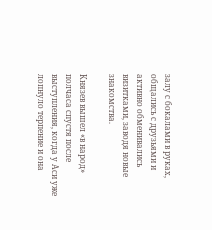залу с бокалами в руках, общались с друзьями и активно обменивались визитками, заводя новые знакомства.

Князев вышел «в народ» полчаса спустя после выступления, когда у Аси уже лопнуло терпение и она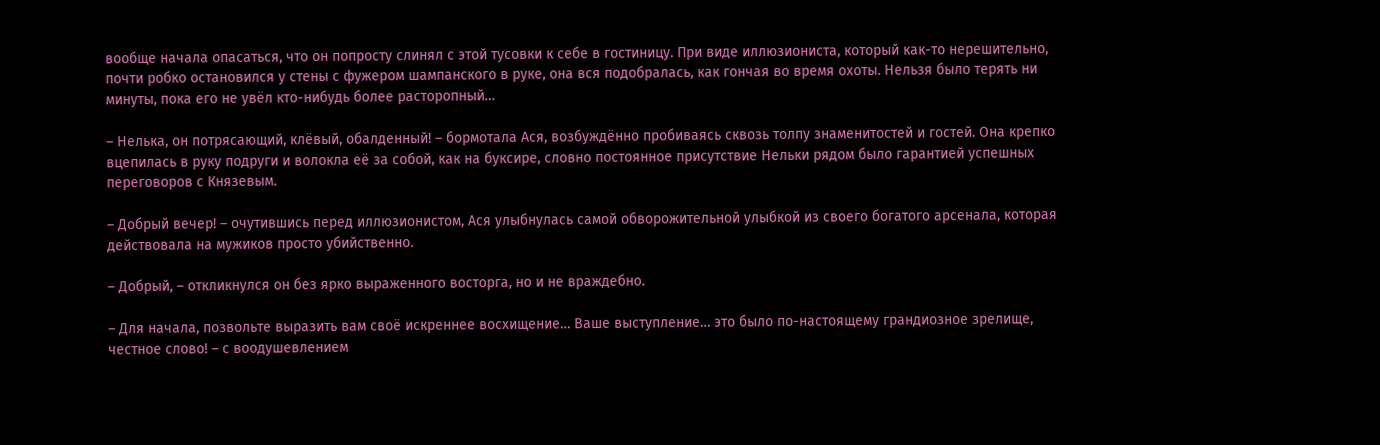вообще начала опасаться, что он попросту слинял с этой тусовки к себе в гостиницу. При виде иллюзиониста, который как-то нерешительно, почти робко остановился у стены с фужером шампанского в руке, она вся подобралась, как гончая во время охоты. Нельзя было терять ни минуты, пока его не увёл кто-нибудь более расторопный…

– Нелька, он потрясающий, клёвый, обалденный! – бормотала Ася, возбуждённо пробиваясь сквозь толпу знаменитостей и гостей. Она крепко вцепилась в руку подруги и волокла её за собой, как на буксире, словно постоянное присутствие Нельки рядом было гарантией успешных переговоров с Князевым.

– Добрый вечер! – очутившись перед иллюзионистом, Ася улыбнулась самой обворожительной улыбкой из своего богатого арсенала, которая действовала на мужиков просто убийственно.

– Добрый, – откликнулся он без ярко выраженного восторга, но и не враждебно.

– Для начала, позвольте выразить вам своё искреннее восхищение… Ваше выступление… это было по-настоящему грандиозное зрелище, честное слово! – с воодушевлением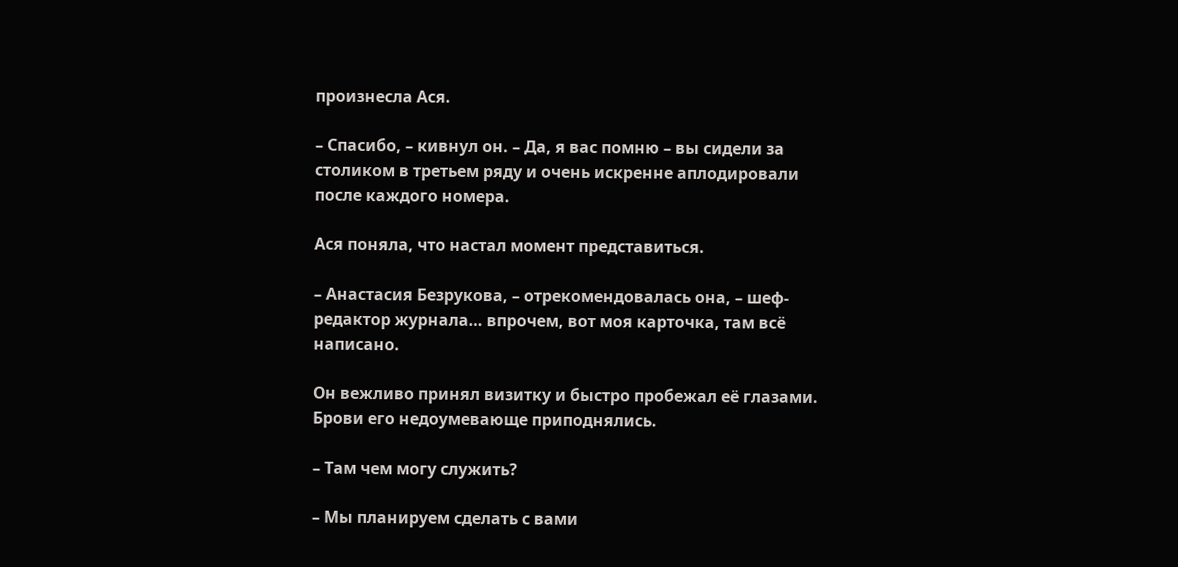произнесла Ася.

– Спасибо, – кивнул он. – Да, я вас помню – вы сидели за столиком в третьем ряду и очень искренне аплодировали после каждого номера.

Ася поняла, что настал момент представиться.

– Анастасия Безрукова, – отрекомендовалась она, – шеф-редактор журнала… впрочем, вот моя карточка, там всё написано.

Он вежливо принял визитку и быстро пробежал её глазами. Брови его недоумевающе приподнялись.

– Там чем могу служить?

– Мы планируем сделать с вами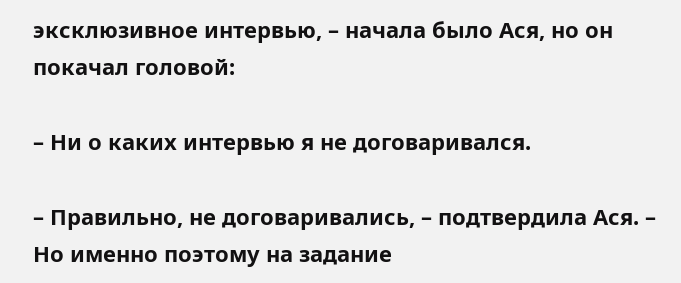эксклюзивное интервью, – начала было Ася, но он покачал головой:

– Ни о каких интервью я не договаривался.

– Правильно, не договаривались, – подтвердила Ася. – Но именно поэтому на задание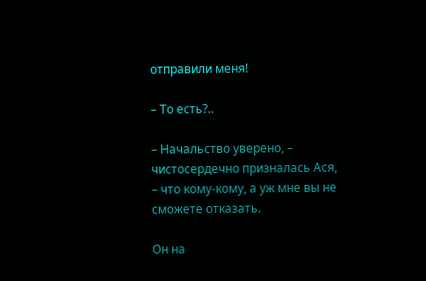отправили меня!

– То есть?..

– Начальство уверено, – чистосердечно призналась Ася, – что кому-кому, а уж мне вы не сможете отказать.

Он на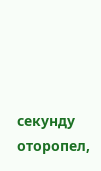секунду оторопел,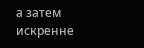а затем искренне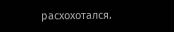расхохотался.